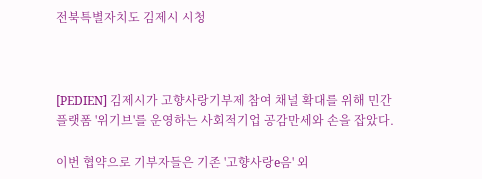전북특별자치도 김제시 시청



[PEDIEN] 김제시가 고향사랑기부제 참여 채널 확대를 위해 민간 플랫폼 '위기브'를 운영하는 사회적기업 공감만세와 손을 잡았다.

이번 협약으로 기부자들은 기존 '고향사랑e음' 외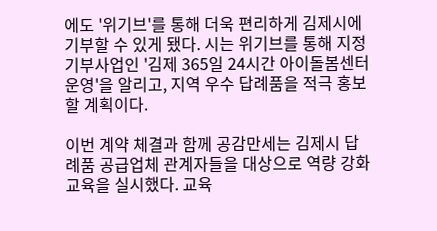에도 '위기브'를 통해 더욱 편리하게 김제시에 기부할 수 있게 됐다. 시는 위기브를 통해 지정기부사업인 '김제 365일 24시간 아이돌봄센터 운영'을 알리고, 지역 우수 답례품을 적극 홍보할 계획이다.

이번 계약 체결과 함께 공감만세는 김제시 답례품 공급업체 관계자들을 대상으로 역량 강화 교육을 실시했다. 교육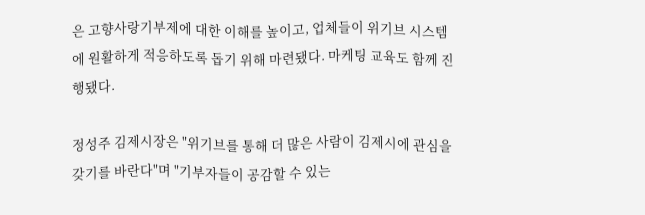은 고향사랑기부제에 대한 이해를 높이고, 업체들이 위기브 시스템에 원활하게 적응하도록 돕기 위해 마련됐다. 마케팅 교육도 함께 진행됐다.

정성주 김제시장은 "위기브를 통해 더 많은 사람이 김제시에 관심을 갖기를 바란다"며 "기부자들이 공감할 수 있는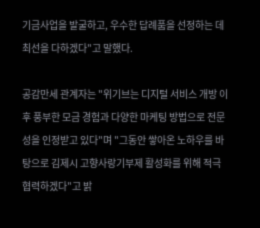기금사업을 발굴하고, 우수한 답례품을 선정하는 데 최선을 다하겠다"고 말했다.

공감만세 관계자는 "위기브는 디지털 서비스 개방 이후 풍부한 모금 경험과 다양한 마케팅 방법으로 전문성을 인정받고 있다"며 "그동안 쌓아온 노하우를 바탕으로 김제시 고향사랑기부제 활성화를 위해 적극 협력하겠다"고 밝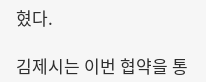혔다.

김제시는 이번 협약을 통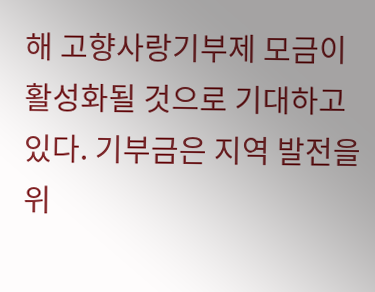해 고향사랑기부제 모금이 활성화될 것으로 기대하고 있다. 기부금은 지역 발전을 위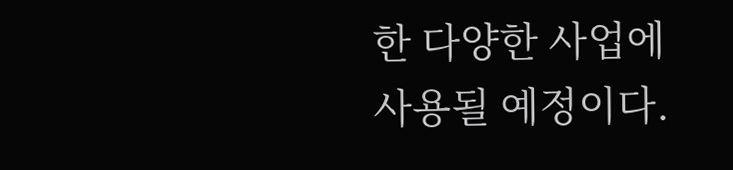한 다양한 사업에 사용될 예정이다.